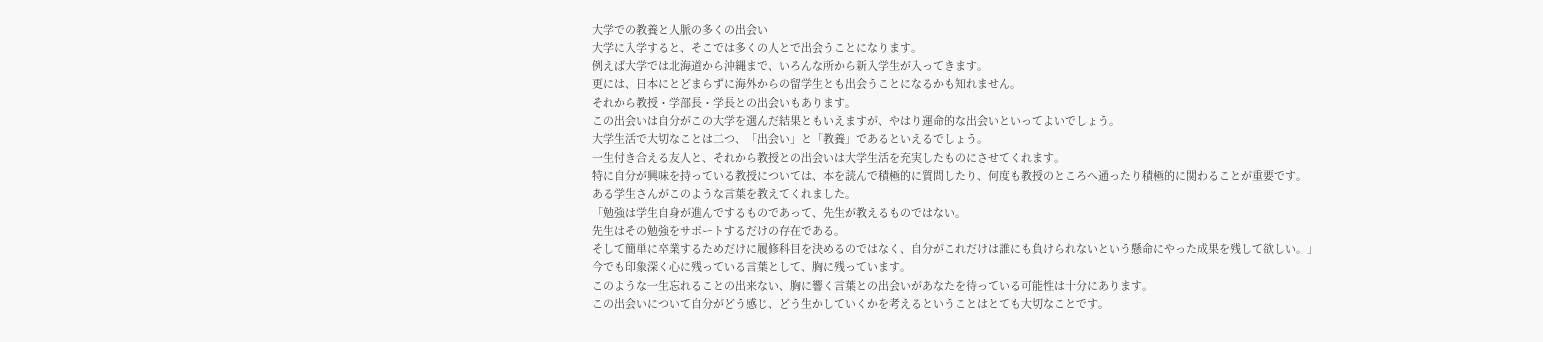大学での教養と人脈の多くの出会い
大学に入学すると、そこでは多くの人とで出会うことになります。
例えば大学では北海道から沖縄まで、いろんな所から新入学生が入ってきます。
更には、日本にとどまらずに海外からの留学生とも出会うことになるかも知れません。
それから教授・学部長・学長との出会いもあります。
この出会いは自分がこの大学を選んだ結果ともいえますが、やはり運命的な出会いといってよいでしょう。
大学生活で大切なことは二つ、「出会い」と「教養」であるといえるでしょう。
一生付き合える友人と、それから教授との出会いは大学生活を充実したものにさせてくれます。
特に自分が興味を持っている教授については、本を読んで積極的に質問したり、何度も教授のところへ通ったり積極的に関わることが重要です。
ある学生さんがこのような言葉を教えてくれました。
「勉強は学生自身が進んでするものであって、先生が教えるものではない。
先生はその勉強をサポートするだけの存在である。
そして簡単に卒業するためだけに履修科目を決めるのではなく、自分がこれだけは誰にも負けられないという懸命にやった成果を残して欲しい。」
今でも印象深く心に残っている言葉として、胸に残っています。
このような一生忘れることの出来ない、胸に響く言葉との出会いがあなたを待っている可能性は十分にあります。
この出会いについて自分がどう感じ、どう生かしていくかを考えるということはとても大切なことです。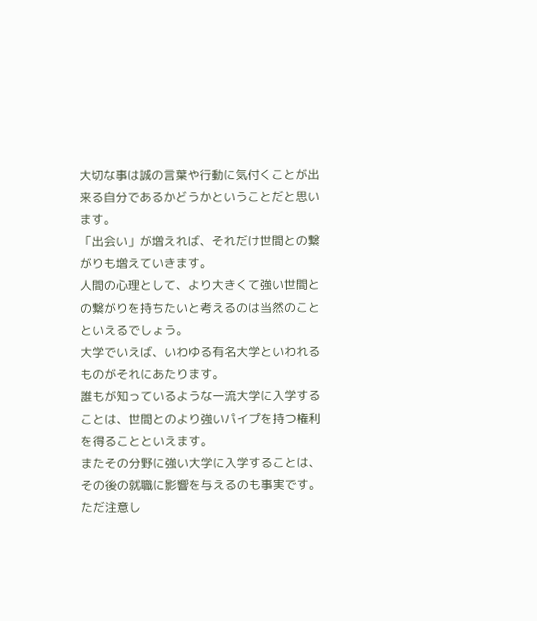大切な事は誠の言葉や行動に気付くことが出来る自分であるかどうかということだと思います。
「出会い」が増えれば、それだけ世間との繋がりも増えていきます。
人間の心理として、より大きくて強い世間との繋がりを持ちたいと考えるのは当然のことといえるでしょう。
大学でいえば、いわゆる有名大学といわれるものがそれにあたります。
誰もが知っているような一流大学に入学することは、世間とのより強いパイプを持つ権利を得ることといえます。
またその分野に強い大学に入学することは、その後の就職に影響を与えるのも事実です。
ただ注意し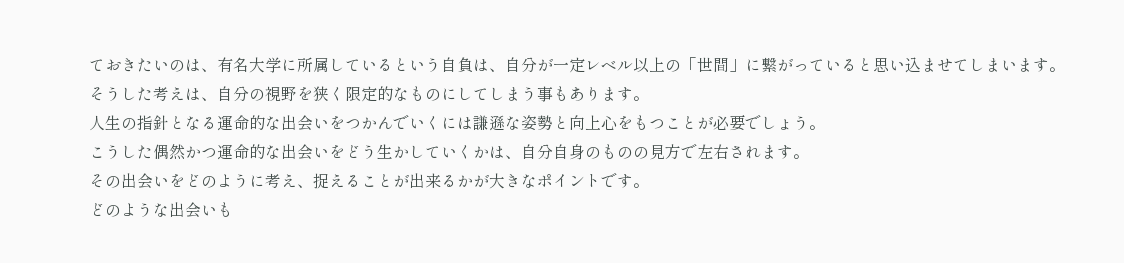ておきたいのは、有名大学に所属しているという自負は、自分が一定レベル以上の「世間」に繋がっていると思い込ませてしまいます。
そうした考えは、自分の視野を狭く限定的なものにしてしまう事もあります。
人生の指針となる運命的な出会いをつかんでいくには謙遜な姿勢と向上心をもつことが必要でしょう。
こうした偶然かつ運命的な出会いをどう生かしていくかは、自分自身のものの見方で左右されます。
その出会いをどのように考え、捉えることが出来るかが大きなポイントです。
どのような出会いも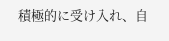積極的に受け入れ、自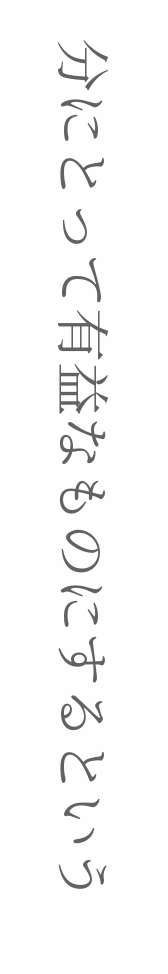分にとって有益なものにするという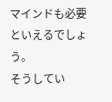マインドも必要といえるでしょう。
そうしてい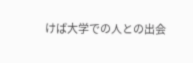けば大学での人との出会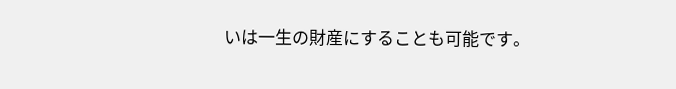いは一生の財産にすることも可能です。